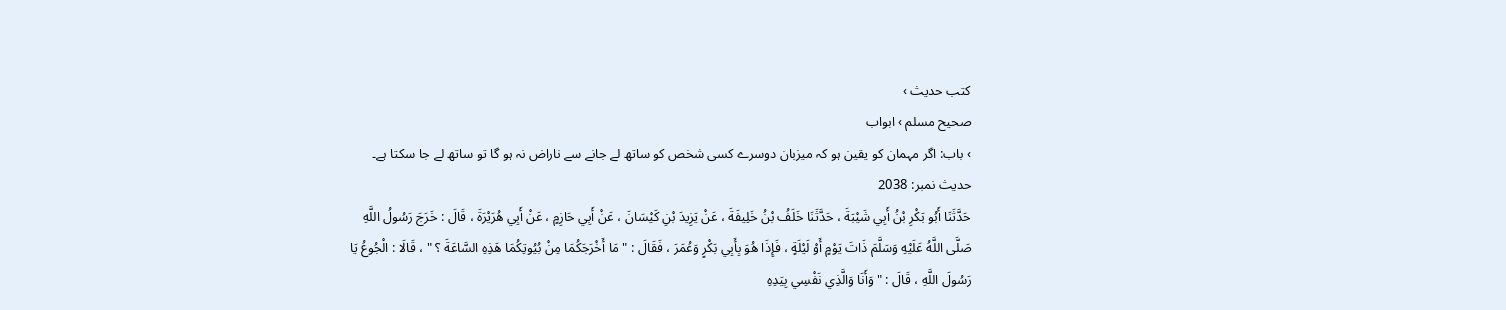کتب حدیث ›
صحيح مسلم › ابواب
› باب: اگر مہمان کو یقین ہو کہ میزبان دوسرے کسی شخص کو ساتھ لے جانے سے ناراض نہ ہو گا تو ساتھ لے جا سکتا ہے۔
حدیث نمبر: 2038
حَدَّثَنَا أَبُو بَكْرِ بْنُ أَبِي شَيْبَةَ ، حَدَّثَنَا خَلَفُ بْنُ خَلِيفَةَ ، عَنْ يَزِيدَ بْنِ كَيْسَانَ ، عَنْ أَبِي حَازِمٍ ، عَنْ أَبِي هُرَيْرَةَ ، قَالَ : خَرَجَ رَسُولُ اللَّهِ صَلَّى اللَّهُ عَلَيْهِ وَسَلَّمَ ذَاتَ يَوْمٍ أَوْ لَيْلَةٍ ، فَإِذَا هُوَ بِأَبِي بَكْرٍ وَعُمَرَ ، فَقَالَ : " مَا أَخْرَجَكُمَا مِنْ بُيُوتِكُمَا هَذِهِ السَّاعَةَ ؟ " ، قَالَا : الْجُوعُ يَا رَسُولَ اللَّهِ ، قَالَ : " وَأَنَا وَالَّذِي نَفْسِي بِيَدِهِ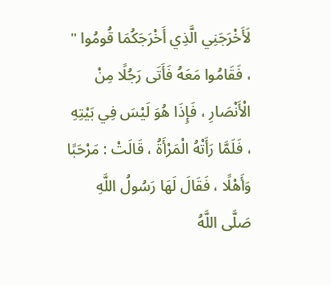لَأَخْرَجَنِي الَّذِي أَخْرَجَكُمَا قُومُوا " ، فَقَامُوا مَعَهُ فَأَتَى رَجُلًا مِنْ الْأَنْصَارِ ، فَإِذَا هُوَ لَيْسَ فِي بَيْتِهِ ، فَلَمَّا رَأَتْهُ الْمَرْأَةُ ، قَالَتْ : مَرْحَبًا وَأَهْلًا ، فَقَالَ لَهَا رَسُولُ اللَّهِ صَلَّى اللَّهُ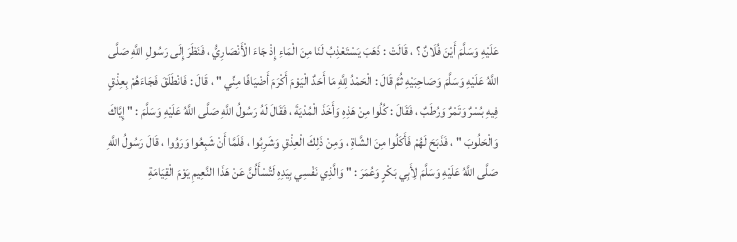عَلَيْهِ وَسَلَّمَ أَيْنَ فُلَانٌ ؟ ، قَالَتْ : ذَهَبَ يَسْتَعْذِبُ لَنَا مِنَ الْمَاءِ إِذْ جَاءَ الْأَنْصَارِيُّ ، فَنَظَرَ إِلَى رَسُولِ اللَّهِ صَلَّى اللَّهُ عَلَيْهِ وَسَلَّمَ وَصَاحِبَيْهِ ثُمَّ قَالَ : الْحَمْدُ لِلَّهِ مَا أَحَدٌ الْيَوْمَ أَكْرَمَ أَضْيَافًا مِنِّي " ، قَالَ : فَانْطَلَقَ فَجَاءَهُمْ بِعِذْقٍ فِيهِ بُسْرٌ وَتَمْرٌ وَرُطَبٌ ، فَقَالَ : كُلُوا مِنْ هَذِهِ وَأَخَذَ الْمُدْيَةَ ، فَقَالَ لَهُ رَسُولُ اللَّهِ صَلَّى اللَّهُ عَلَيْهِ وَسَلَّمَ : " إِيَّاكَ وَالْحَلُوبَ " ، فَذَبَحَ لَهُمْ فَأَكَلُوا مِنَ الشَّاةِ ، وَمِنْ ذَلِكَ الْعِذْقِ وَشَرِبُوا ، فَلَمَّا أَنْ شَبِعُوا وَرَوُوا ، قَالَ رَسُولُ اللَّهِ صَلَّى اللَّهُ عَلَيْهِ وَسَلَّمَ لِأَبِي بَكْرٍ وَعُمَرَ : " وَالَّذِي نَفْسِي بِيَدِهِ لَتُسْأَلُنَّ عَنْ هَذَا النَّعِيمِ يَوْمَ الْقِيَامَةِ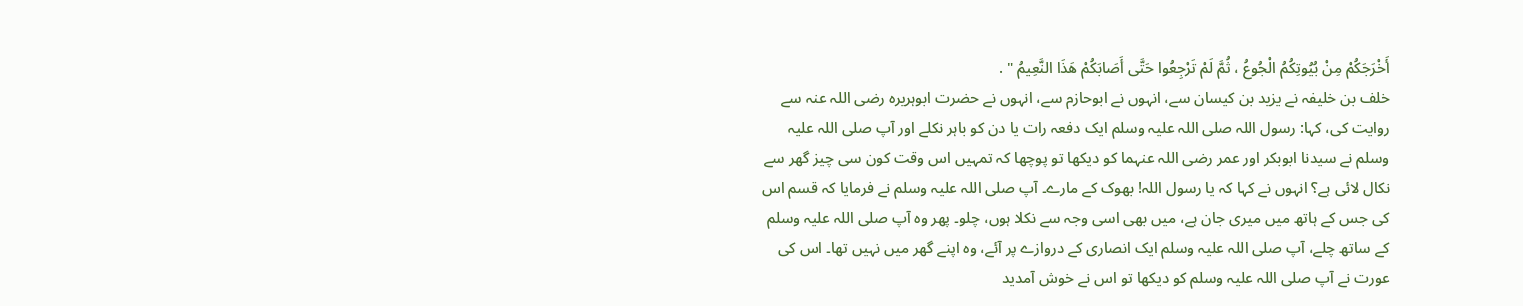أَخْرَجَكُمْ مِنْ بُيُوتِكُمُ الْجُوعُ ، ثُمَّ لَمْ تَرْجِعُوا حَتَّى أَصَابَكُمْ هَذَا النَّعِيمُ " .
خلف بن خلیفہ نے یزید بن کیسان سے، انہوں نے ابوحازم سے، انہوں نے حضرت ابوہریرہ رضی اللہ عنہ سے روایت کی، کہا: رسول اللہ صلی اللہ علیہ وسلم ایک دفعہ رات یا دن کو باہر نکلے اور آپ صلی اللہ علیہ وسلم نے سیدنا ابوبکر اور عمر رضی اللہ عنہما کو دیکھا تو پوچھا کہ تمہیں اس وقت کون سی چیز گھر سے نکال لائی ہے؟ انہوں نے کہا کہ یا رسول اللہ! بھوک کے مارے۔ آپ صلی اللہ علیہ وسلم نے فرمایا کہ قسم اس کی جس کے ہاتھ میں میری جان ہے، میں بھی اسی وجہ سے نکلا ہوں، چلو۔ پھر وہ آپ صلی اللہ علیہ وسلم کے ساتھ چلے، آپ صلی اللہ علیہ وسلم ایک انصاری کے دروازے پر آئے، وہ اپنے گھر میں نہیں تھا۔ اس کی عورت نے آپ صلی اللہ علیہ وسلم کو دیکھا تو اس نے خوش آمدید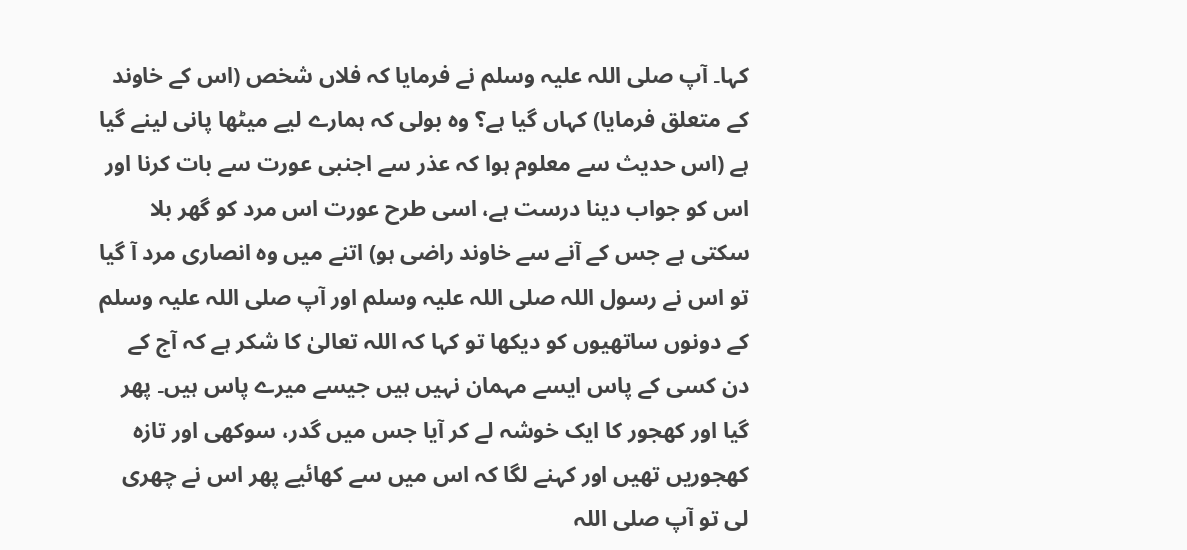کہا۔ آپ صلی اللہ علیہ وسلم نے فرمایا کہ فلاں شخص (اس کے خاوند کے متعلق فرمایا) کہاں گیا ہے؟ وہ بولی کہ ہمارے لیے میٹھا پانی لینے گیا ہے (اس حدیث سے معلوم ہوا کہ عذر سے اجنبی عورت سے بات کرنا اور اس کو جواب دینا درست ہے، اسی طرح عورت اس مرد کو گھر بلا سکتی ہے جس کے آنے سے خاوند راضی ہو) اتنے میں وہ انصاری مرد آ گیا تو اس نے رسول اللہ صلی اللہ علیہ وسلم اور آپ صلی اللہ علیہ وسلم کے دونوں ساتھیوں کو دیکھا تو کہا کہ اللہ تعالیٰ کا شکر ہے کہ آج کے دن کسی کے پاس ایسے مہمان نہیں ہیں جیسے میرے پاس ہیں۔ پھر گیا اور کھجور کا ایک خوشہ لے کر آیا جس میں گدر، سوکھی اور تازہ کھجوریں تھیں اور کہنے لگا کہ اس میں سے کھائیے پھر اس نے چھری لی تو آپ صلی اللہ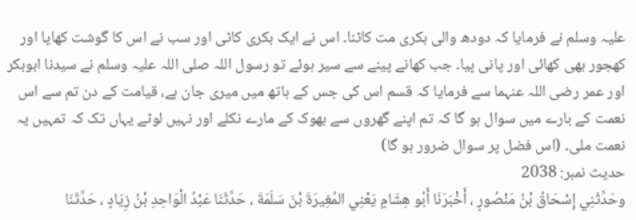علیہ وسلم نے فرمایا کہ دودھ والی بکری مت کاٹنا۔ اس نے ایک بکری کاٹی اور سب نے اس کا گوشت کھایا اور کھجور بھی کھائی اور پانی پیا۔ جب کھانے پینے سے سیر ہوئے تو رسول اللہ صلی اللہ علیہ وسلم نے سیدنا ابوبکر اور عمر رضی اللہ عنہما سے فرمایا کہ قسم اس کی جس کے ہاتھ میں میری جان ہے، قیامت کے دن تم سے اس نعمت کے بارے میں سوال ہو گا کہ تم اپنے گھروں سے بھوک کے مارے نکلے اور نہیں لوٹے یہاں تک کہ تمہیں یہ نعمت ملی۔ (اس فضل پر سوال ضرور ہو گا)
حدیث نمبر: 2038
وحَدَّثَنِي إِسْحَاقُ بْنُ مَنْصُورٍ ، أَخْبَرَنَا أَبُو هِشَامٍ يَعْنِي المُغِيرَةَ بْنَ سَلَمَةَ ، حَدَّثَنَا عَبْدُ الْوَاحِدِ بْنُ زِيَادٍ ، حَدَّثَنَا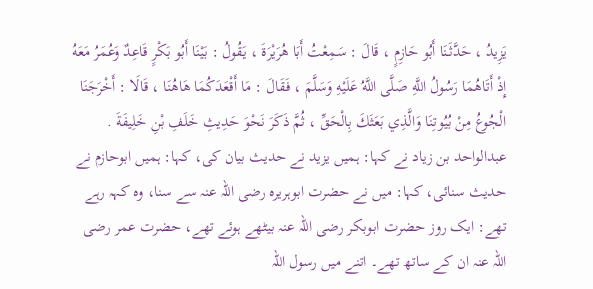يَزِيدُ ، حَدَّثَنَا أَبُو حَازِمٍ ، قَالَ : سَمِعْتُ أَبَا هُرَيْرَةَ ، يَقُولُ : بَيْنَا أَبُو بَكْرٍ قَاعِدٌ وَعُمَرُ مَعَهُ إِذْ أَتَاهُمَا رَسُولُ اللَّهِ صَلَّى اللَّهُ عَلَيْهِ وَسَلَّمَ ، فَقَالَ : مَا أَقْعَدَكُمَا هَاهُنَا ، قَالَا : أَخْرَجَنَا الْجُوعُ مِنْ بُيُوتِنَا وَالَّذِي بَعَثَكَ بِالْحَقِّ ، ثُمَّ ذَكَرَ نَحْوَ حَدِيثِ خَلَفِ بْنِ خَلِيفَةَ .
عبدالواحد بن زیاد نے کہا: ہمیں یزید نے حدیث بیان کی، کہا: ہمیں ابوحازم نے حدیث سنائی، کہا: میں نے حضرت ابوہریرہ رضی اللہ عنہ سے سنا، وہ کہہ رہے تھے: ایک روز حضرت ابوبکر رضی اللہ عنہ بیٹھے ہوئے تھے، حضرت عمر رضی اللہ عنہ ان کے ساتھ تھے۔ اتنے میں رسول اللہ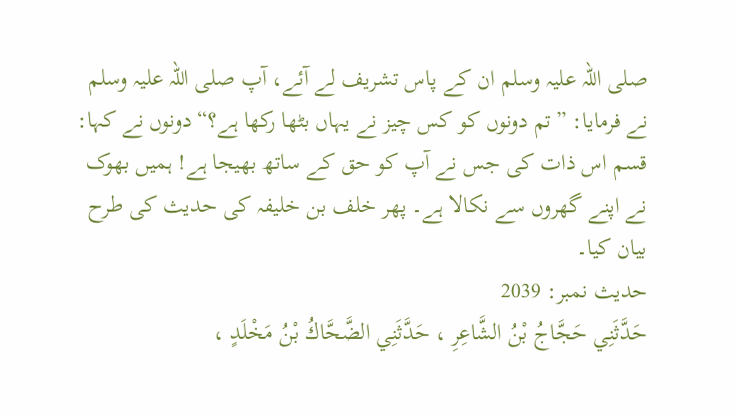صلی اللہ علیہ وسلم ان کے پاس تشریف لے آئے، آپ صلی اللہ علیہ وسلم نے فرمایا: ”تم دونوں کو کس چیز نے یہاں بٹھا رکھا ہے؟“ دونوں نے کہا: قسم اس ذات کی جس نے آپ کو حق کے ساتھ بھیجا ہے! ہمیں بھوک نے اپنے گھروں سے نکالا ہے۔ پھر خلف بن خلیفہ کی حدیث کی طرح بیان کیا۔
حدیث نمبر: 2039
حَدَّثَنِي حَجَّاجُ بْنُ الشَّاعِرِ ، حَدَّثَنِي الضَّحَّاكُ بْنُ مَخْلَدٍ ،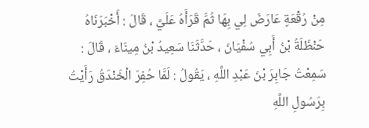مِنْ رُقْعَةٍ عَارَضَ لِي بِهَا ثُمَّ قَرَأَهُ عَلَيَّ ، قَالَ : أَخْبَرَنَاهُ حَنْظَلَةُ بْنُ أَبِي سُفْيَانَ ، حَدَّثَنَا سَعِيدُ بْنُ مِينَاءَ ، قَالَ : سَمِعْتُ جَابِرَ بْنَ عَبْدِ اللَّهِ ، يَقُولُ : لَمَّا حُفِرَ الْخَنْدَقُ رَأَيْتُ بِرَسُولِ اللَّهِ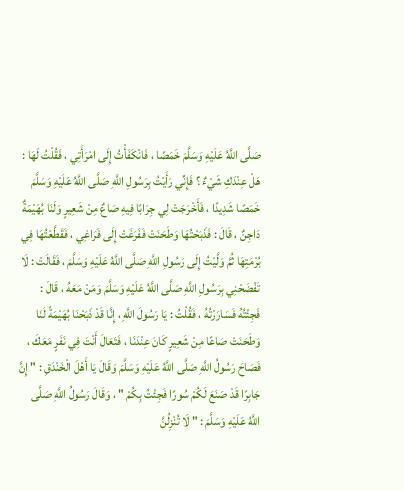صَلَّى اللَّهُ عَلَيْهِ وَسَلَّمَ خَمَصًا ، فَانْكَفَأْتُ إِلَى امْرَأَتِي ، فَقُلْتُ لَهَا : هَلْ عِنْدَكِ شَيْءٌ ؟ فَإِنِّي رَأَيْتُ بِرَسُولِ اللَّهِ صَلَّى اللَّهُ عَلَيْهِ وَسَلَّمَ خَمَصًا شَدِيدًا ، فَأَخْرَجَتْ لِي جِرَابًا فِيهِ صَاعٌ مِنْ شَعِيرٍ وَلَنَا بُهَيْمَةٌ دَاجِنٌ ، قَالَ : فَذَبَحْتُهَا وَطَحَنَتْ فَفَرَغَتْ إِلَى فَرَاغِي ، فَقَطَّعْتُهَا فِي بُرْمَتِهَا ثُمَّ وَلَّيْتُ إِلَى رَسُولِ اللَّهِ صَلَّى اللَّهُ عَلَيْهِ وَسَلَّمَ ، فَقَالَتْ : لَا تَفْضَحْنِي بِرَسُولِ اللَّهِ صَلَّى اللَّهُ عَلَيْهِ وَسَلَّمَ وَمَنْ مَعَهُ ، قَالَ : فَجِئْتُهُ فَسَارَرْتُهُ ، فَقُلْتُ : يَا رَسُولَ اللَّهِ ، إِنَّا قَدْ ذَبَحْنَا بُهَيْمَةً لَنَا وَطَحَنَتْ صَاعًا مِنْ شَعِيرٍ كَانَ عِنْدَنَا ، فَتَعَالَ أَنْتَ فِي نَفَرٍ مَعَكَ ، فَصَاحَ رَسُولُ اللَّهِ صَلَّى اللَّهُ عَلَيْهِ وَسَلَّمَ وَقَالَ يَا أَهْلَ الْخَنْدَقِ : " إِنَّ جَابِرًا قَدْ صَنَعَ لَكُمْ سُورًا فَجِئْتُ بِكُمْ " ، وَقَالَ رَسُولُ اللَّهِ صَلَّى اللَّهُ عَلَيْهِ وَسَلَّمَ : " لَا تُنْزِلُنَّ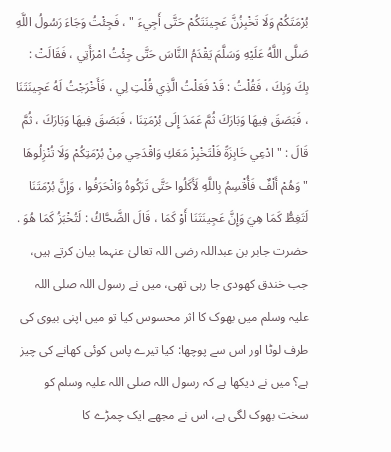بُرْمَتَكُمْ وَلَا تَخْبِزُنَّ عَجِينَتَكُمْ حَتَّى أَجِيءَ " ، فَجِئْتُ وَجَاءَ رَسُولُ اللَّهِ صَلَّى اللَّهُ عَلَيْهِ وَسَلَّمَ يَقْدَمُ النَّاسَ حَتَّى جِئْتُ امْرَأَتِي ، فَقَالَتْ : بِكَ وَبِكَ ، فَقُلْتُ : قَدْ فَعَلْتُ الَّذِي قُلْتِ لِي ، فَأَخْرَجْتُ لَهُ عَجِينَتَنَا ، فَبَصَقَ فِيهَا وَبَارَكَ ثُمَّ عَمَدَ إِلَى بُرْمَتِنَا ، فَبَصَقَ فِيهَا وَبَارَكَ ، ثُمَّ قَالَ : " ادْعِي خَابِزَةً فَلْتَخْبِزْ مَعَكِ وَاقْدَحِي مِنْ بُرْمَتِكُمْ وَلَا تُنْزِلُوهَا " وَهُمْ أَلْفٌ فَأُقْسِمُ بِاللَّهِ لَأَكَلُوا حَتَّى تَرَكُوهُ وَانْحَرَفُوا ، وَإِنَّ بُرْمَتَنَا لَتَغِطُّ كَمَا هِيَ وَإِنَّ عَجِينَتَنَا أَوْ كَمَا ، قَالَ الضَّحَّاكُ : لَتُخْبَزُ كَمَا هُوَ .
حضرت جابر بن عبداللہ رضی اللہ تعالیٰ عنہما بیان کرتے ہیں، جب خندق کھودی جا رہی تھی، میں نے رسول اللہ صلی اللہ علیہ وسلم میں بھوک کا اثر محسوس کیا تو میں اپنی بیوی کی طرف لوٹا اور اس سے پوچھا: کیا تیرے پاس کوئی کھانے کی چیز ہے؟ میں نے دیکھا ہے کہ رسول اللہ صلی اللہ علیہ وسلم کو سخت بھوک لگی ہے، اس نے مجھے ایک چمڑے کا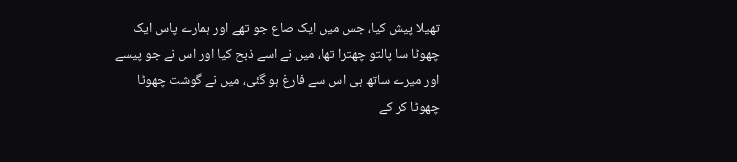تھیلا پیش کیا، جس میں ایک صاع جو تھے اور ہمارے پاس ایک چھوٹا سا پالتو چھترا تھا، میں نے اسے ذبح کیا اور اس نے جو پیسے اور میرے ساتھ ہی اس سے فارغ ہو گئی، میں نے گوشت چھوٹا چھوٹا کر کے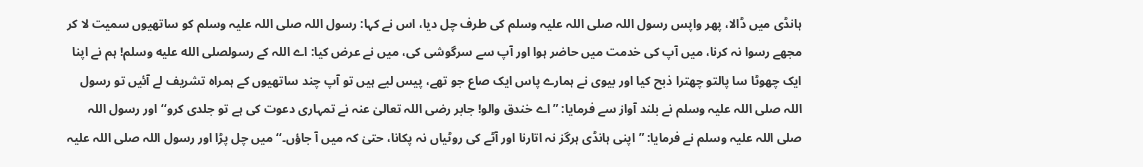ہانڈی میں ڈالا، پھر واپس رسول اللہ صلی اللہ علیہ وسلم کی طرف چل دیا، اس نے کہا: رسول اللہ صلی اللہ علیہ وسلم کو ساتھیوں سمیت لا کر مجھے رسوا نہ کرنا، میں آپ کی خدمت میں حاضر ہوا اور آپ سے سرگوشی کی، میں نے عرض کیا: اے اللہ کے رسولصلى الله عليه وسلم! ہم نے اپنا ایک چھوٹا سا پالتو چھترا ذبح کیا اور بیوی نے ہمارے پاس ایک صاع جو تھے، پیس لیے ہیں تو آپ چند ساتھیوں کے ہمراہ تشریف لے آئیں تو رسول اللہ صلی اللہ علیہ وسلم نے بلند آواز سے فرمایا: ”اے خندق والو! جابر رضی اللہ تعالیٰ عنہ نے تمہاری دعوت کی ہے تو جلدی کرو‘‘ اور رسول اللہ صلی اللہ علیہ وسلم نے فرمایا: ”اپنی ہانڈی ہرگز نہ اتارنا اور آٹے کی روٹیاں نہ پکانا، حتیٰ کہ میں آ جاؤں۔‘‘ میں چل پڑا اور رسول اللہ صلی اللہ علیہ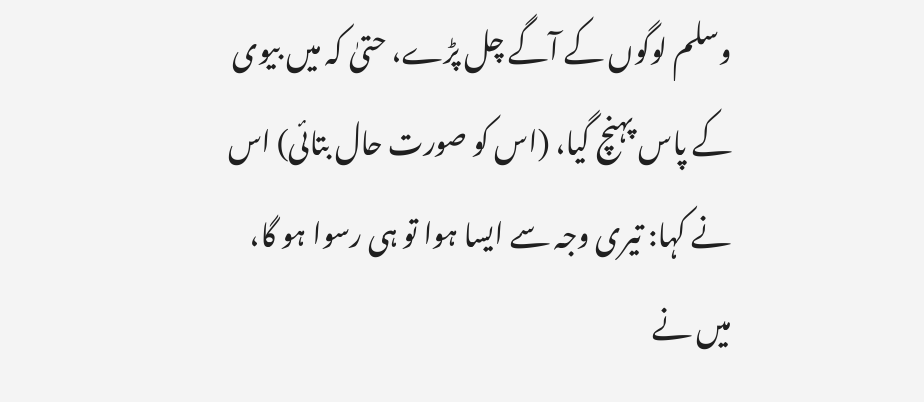وسلم لوگوں کے آگے چل پڑے، حتیٰ کہ میں بیوی کے پاس پہنچ گیا، (اس کو صورت حال بتائی) اس نے کہا: تیری وجہ سے ایسا ہوا تو ہی رسوا ہو گا، میں نے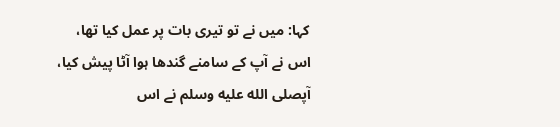کہا: میں نے تو تیری بات پر عمل کیا تھا، اس نے آپ کے سامنے گندھا ہوا آٹا پیش کیا، آپصلى الله عليه وسلم نے اس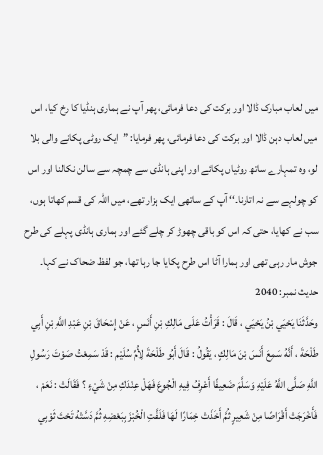میں لعاب مبارک ڈالا اور برکت کی دعا فرمائی، پھر آپ نے ہماری ہنڈیا کا رخ کیا، اس میں لعاب دہن ڈالا اور برکت کی دعا فرمائی، پھر فرمایا: ”ایک روٹی پکانے والی بلا لو، وہ تمہارے ساتھ روٹیاں پکائے اور اپنی ہانڈی سے چمچہ سے سالن نکالنا اور اس کو چولہے سے نہ اتارنا۔‘‘ آپ کے ساتھی ایک ہزار تھے، میں اللہ کی قسم کھاتا ہوں، سب نے کھایا، حتی کہ اس کو باقی چھوڑ کر چلے گئے اور ہماری ہانڈی پہلے کی طرح جوش مار رہی تھی اور ہمارا آٹا اس طرح پکایا جا رہا تھا، جو لفظ ضحاک نے کہا۔
حدیث نمبر: 2040
وحَدَّثَنَا يَحْيَي بْنُ يَحْيَي ، قَالَ : قَرَأْتُ عَلَى مَالِكِ بْنِ أَنَسٍ ، عَنْ إِسْحَاقَ بْنِ عَبْدِ اللَّهِ بْنِ أَبِي طَلْحَةَ ، أَنَّهُ سَمِعَ أَنَسَ بْنَ مَالِكٍ ، يَقُولُ : قَالَ أَبُو طَلْحَةَ لِأُمِّ سُلَيْم : قَدْ سَمِعْتُ صَوْتَ رَسُولِ اللَّهِ صَلَّى اللَّهُ عَلَيْهِ وَسَلَّمَ ضَعِيفًا أَعْرِفُ فِيهِ الْجُوعَ فَهَلْ عِنْدَكِ مِنْ شَيْءٍ ؟ فَقَالَتْ : نَعَمْ ، فَأَخْرَجَتْ أَقْرَاصًا مِنْ شَعِيرٍ ثُمَّ أَخَذَتْ خِمَارًا لَهَا فَلَفَّتِ الْخُبْزَ بِبَعْضِهِ ثُمَّ دَسَّتْهُ تَحْتَ ثَوْبِي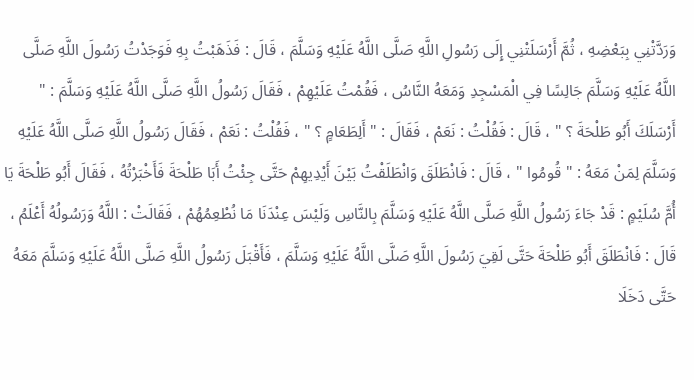وَرَدَّتْنِي بِبَعْضِهِ ، ثُمَّ أَرْسَلَتْنِي إِلَى رَسُولِ اللَّهِ صَلَّى اللَّهُ عَلَيْهِ وَسَلَّمَ ، قَالَ : فَذَهَبْتُ بِهِ فَوَجَدْتُ رَسُولَ اللَّهِ صَلَّى اللَّهُ عَلَيْهِ وَسَلَّمَ جَالِسًا فِي الْمَسْجِدِ وَمَعَهُ النَّاسُ ، فَقُمْتُ عَلَيْهِمْ ، فَقَالَ رَسُولُ اللَّهِ صَلَّى اللَّهُ عَلَيْهِ وَسَلَّمَ : " أَرْسَلَكَ أَبُو طَلْحَةَ ؟ " ، قَالَ : فَقُلْتُ : نَعَمْ ، فَقَالَ : " أَلِطَعَامٍ ؟ " ، فَقُلْتُ : نَعَمْ ، فَقَالَ رَسُولُ اللَّهِ صَلَّى اللَّهُ عَلَيْهِ وَسَلَّمَ لِمَنْ مَعَهُ : " قُومُوا " ، قَالَ : فَانْطَلَقَ وَانْطَلَقْتُ بَيْنَ أَيْدِيهِمْ حَتَّى جِئْتُ أَبَا طَلْحَةَ فَأَخْبَرْتُهُ ، فَقَالَ أَبُو طَلْحَةَ يَا أُمَّ سُلَيْمٍ : قَدْ جَاءَ رَسُولُ اللَّهِ صَلَّى اللَّهُ عَلَيْهِ وَسَلَّمَ بِالنَّاسِ وَلَيْسَ عِنْدَنَا مَا نُطْعِمُهُمْ ، فَقَالَتْ : اللَّهُ وَرَسُولُهُ أَعْلَمُ ، قَالَ : فَانْطَلَقَ أَبُو طَلْحَةَ حَتَّى لَقِيَ رَسُولَ اللَّهِ صَلَّى اللَّهُ عَلَيْهِ وَسَلَّمَ ، فَأَقْبَلَ رَسُولُ اللَّهِ صَلَّى اللَّهُ عَلَيْهِ وَسَلَّمَ مَعَهُ حَتَّى دَخَلَا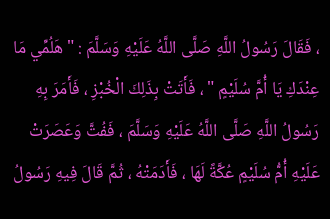، فَقَالَ رَسُولُ اللَّهِ صَلَّى اللَّهُ عَلَيْهِ وَسَلَّمَ : " هَلُمِّي مَا عِنْدَكِ يَا أُمَّ سُلَيْمٍ " ، فَأَتَتْ بِذَلِكَ الْخُبْزِ ، فَأَمَرَ بِهِ رَسُولُ اللَّهِ صَلَّى اللَّهُ عَلَيْهِ وَسَلَّمَ ، فَفُتَّ وَعَصَرَتْ عَلَيْهِ أُمُّ سُلَيْمٍ عُكَّةً لَهَا ، فَأَدَمَتْهُ ، ثُمَّ قَالَ فِيهِ رَسُولُ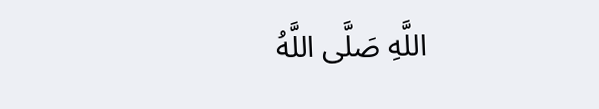اللَّهِ صَلَّى اللَّهُ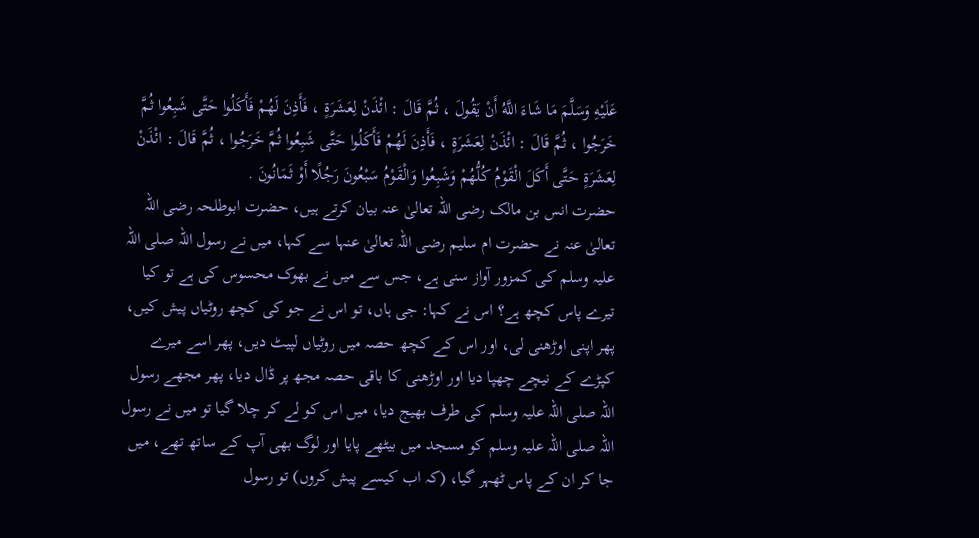عَلَيْهِ وَسَلَّمَ مَا شَاءَ اللَّهُ أَنْ يَقُولَ ، ثُمَّ قَالَ : ائْذَنْ لِعَشَرَةٍ ، فَأَذِنَ لَهُمْ فَأَكَلُوا حَتَّى شَبِعُوا ثُمَّ خَرَجُوا ، ثُمَّ قَالَ : ائْذَنْ لِعَشَرَةٍ ، فَأَذِنَ لَهُمْ فَأَكَلُوا حَتَّى شَبِعُوا ثُمَّ خَرَجُوا ، ثُمَّ قَالَ : ائْذَنْ لِعَشَرَةٍ حَتَّى أَكَلَ الْقَوْمُ كُلُّهُمْ وَشَبِعُوا وَالْقَوْمُ سَبْعُونَ رَجُلًا أَوْ ثَمَانُونَ .
حضرت انس بن مالک رضی اللہ تعالیٰ عنہ بیان کرتے ہیں، حضرت ابوطلحہ رضی اللہ تعالیٰ عنہ نے حضرت ام سلیم رضی اللہ تعالیٰ عنہا سے کہا، میں نے رسول اللہ صلی اللہ علیہ وسلم کی کمزور آواز سنی ہے، جس سے میں نے بھوک محسوس کی ہے تو کیا تیرے پاس کچھ ہے؟ اس نے کہا: جی ہاں، تو اس نے جو کی کچھ روٹیاں پیش کیں، پھر اپنی اوڑھنی لی، اور اس کے کچھ حصہ میں روٹیاں لپیٹ دیں، پھر اسے میرے کپڑے کے نیچے چھپا دیا اور اوڑھنی کا باقی حصہ مجھ پر ڈال دیا، پھر مجھے رسول اللہ صلی اللہ علیہ وسلم کی طرف بھیج دیا، میں اس کو لے کر چلا گیا تو میں نے رسول اللہ صلی اللہ علیہ وسلم کو مسجد میں بیٹھے پایا اور لوگ بھی آپ کے ساتھ تھے، میں جا کر ان کے پاس ٹھہر گیا، (کہ اب کیسے پیش کروں) تو رسول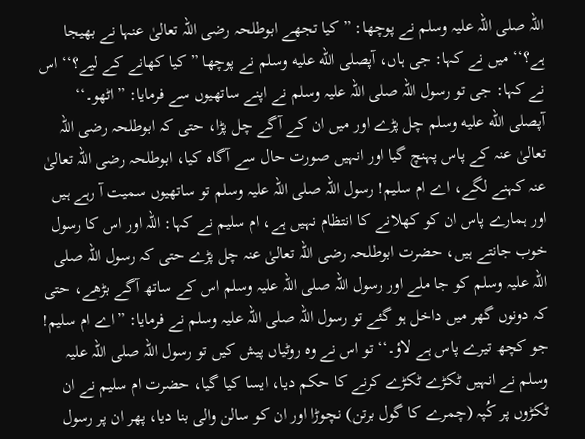اللہ صلی اللہ علیہ وسلم نے پوچھا: ”کیا تجھے ابوطلحہ رضی اللہ تعالیٰ عنہا نے بھیجا ہے؟‘‘ میں نے کہا: جی ہاں، آپصلى الله عليه وسلم نے پوچھا ”کیا کھانے کے لیے؟‘‘ اس نے کہا: جی تو رسول اللہ صلی اللہ علیہ وسلم نے اپنے ساتھیوں سے فرمایا: ”اٹھو۔‘‘ آپصلى الله عليه وسلم چل پڑے اور میں ان کے آگے چل پڑا، حتی کہ ابوطلحہ رضی اللہ تعالیٰ عنہ کے پاس پہنچ گیا اور انہیں صورت حال سے آگاہ کیا، ابوطلحہ رضی اللہ تعالیٰ عنہ کہنے لگے، اے ام سلیم! رسول اللہ صلی اللہ علیہ وسلم تو ساتھیوں سمیت آ رہے ہیں اور ہمارے پاس ان کو کھلانے کا انتظام نہیں ہے، ام سلیم نے کہا: اللہ اور اس کا رسول خوب جانتے ہیں، حضرت ابوطلحہ رضی اللہ تعالیٰ عنہ چل پڑے حتی کہ رسول اللہ صلی اللہ علیہ وسلم کو جا ملے اور رسول اللہ صلی اللہ علیہ وسلم اس کے ساتھ آگے بڑھے، حتی کہ دونوں گھر میں داخل ہو گئے تو رسول اللہ صلی اللہ علیہ وسلم نے فرمایا: ”اے ام سلیم! جو کچھ تیرے پاس ہے لاؤ۔‘‘ تو اس نے وہ روٹیاں پیش کیں تو رسول اللہ صلی اللہ علیہ وسلم نے انہیں ٹکڑے ٹکڑے کرنے کا حکم دیا، ایسا کیا گیا، حضرت ام سلیم نے ان ٹکڑوں پر کُپہ (چمرے کا گول برتن) نچوڑا اور ان کو سالن والی بنا دیا، پھر ان پر رسول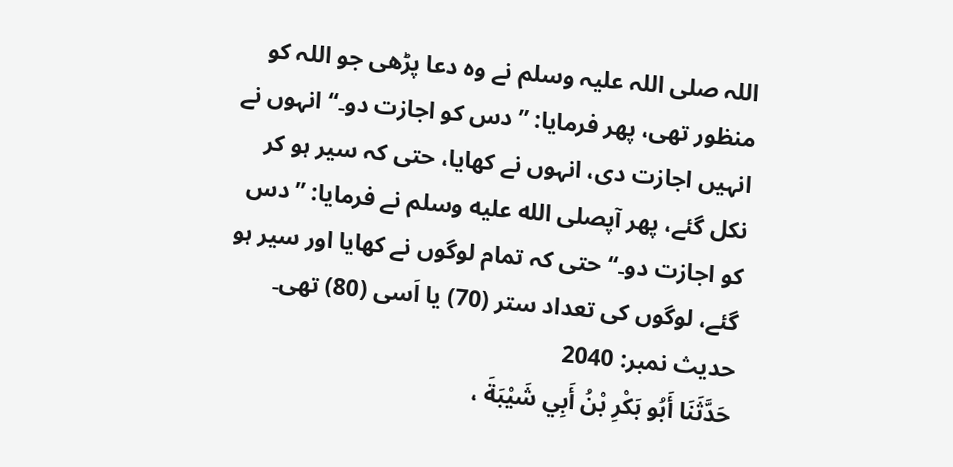اللہ صلی اللہ علیہ وسلم نے وہ دعا پڑھی جو اللہ کو منظور تھی، پھر فرمایا: ”دس کو اجازت دو۔‘‘ انہوں نے انہیں اجازت دی، انہوں نے کھایا، حتی کہ سیر ہو کر نکل گئے، پھر آپصلى الله عليه وسلم نے فرمایا: ”دس کو اجازت دو۔‘‘ حتی کہ تمام لوگوں نے کھایا اور سیر ہو گئے، لوگوں کی تعداد ستر (70) یا اَسی (80) تھی۔
حدیث نمبر: 2040
حَدَّثَنَا أَبُو بَكْرِ بْنُ أَبِي شَيْبَةَ ،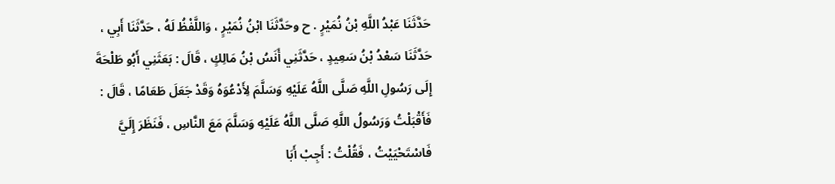حَدَّثَنَا عَبْدُ اللَّهِ بْنُ نُمَيْرٍ . ح وحَدَّثَنَا ابْنُ نُمَيْرٍ ، وَاللَّفْظُ لَهُ ، حَدَّثَنَا أَبِي ، حَدَّثَنَا سَعْدُ بْنُ سَعِيدٍ ، حَدَّثَنِي أَنَسُ بْنُ مَالِكٍ ، قَالَ : بَعَثَنِي أَبُو طَلْحَةَ إِلَى رَسُولِ اللَّهِ صَلَّى اللَّهُ عَلَيْهِ وَسَلَّمَ لِأَدْعُوَهُ وَقَدْ جَعَلَ طَعَامًا ، قَالَ : فَأَقْبَلْتُ وَرَسُولُ اللَّهِ صَلَّى اللَّهُ عَلَيْهِ وَسَلَّمَ مَعَ النَّاسِ ، فَنَظَرَ إِلَيَّ فَاسْتَحْيَيْتُ ، فَقُلْتُ : أَجِبْ أَبَا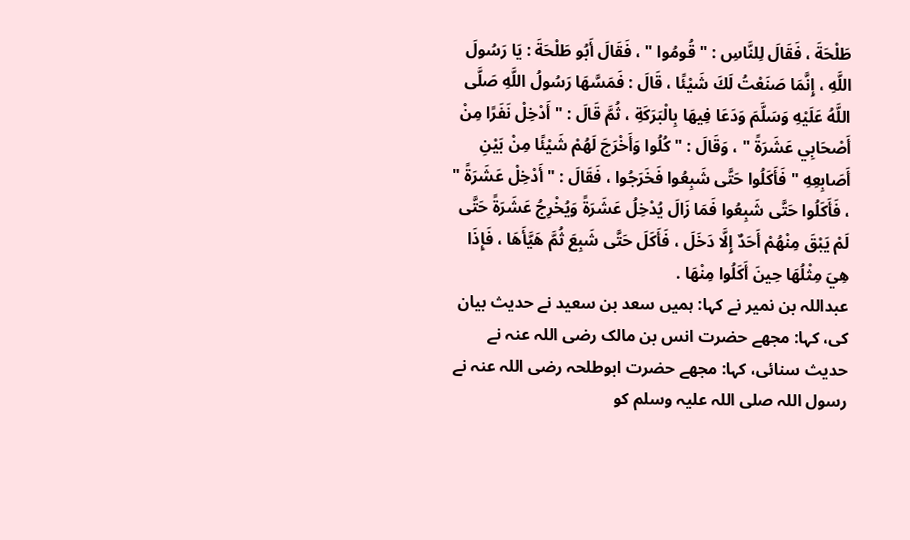طَلْحَةَ ، فَقَالَ لِلنَّاسِ : " قُومُوا " ، فَقَالَ أَبُو طَلْحَةَ : يَا رَسُولَ اللَّهِ ، إِنَّمَا صَنَعْتُ لَكَ شَيْئًا ، قَالَ : فَمَسَّهَا رَسُولُ اللَّهِ صَلَّى اللَّهُ عَلَيْهِ وَسَلَّمَ وَدَعَا فِيهَا بِالْبَرَكَةِ ، ثُمَّ قَالَ : " أَدْخِلْ نَفَرًا مِنْ أَصْحَابِي عَشَرَةً " ، وَقَالَ : " كُلُوا وَأَخْرَجَ لَهُمْ شَيْئًا مِنْ بَيْنِ أَصَابِعِهِ " فَأَكَلُوا حَتَّى شَبِعُوا فَخَرَجُوا ، فَقَالَ : " أَدْخِلْ عَشَرَةً " ، فَأَكَلُوا حَتَّى شَبِعُوا فَمَا زَالَ يُدْخِلُ عَشَرَةً وَيُخْرِجُ عَشَرَةً حَتَّى لَمْ يَبْقَ مِنْهُمْ أَحَدٌ إِلَّا دَخَلَ ، فَأَكَلَ حَتَّى شَبِعَ ثُمَّ هَيَّأَهَا ، فَإِذَا هِيَ مِثْلُهَا حِينَ أَكَلُوا مِنْهَا .
عبداللہ بن نمیر نے کہا: ہمیں سعد بن سعید نے حدیث بیان کی، کہا: مجھے حضرت انس بن مالک رضی اللہ عنہ نے حدیث سنائی، کہا: مجھے حضرت ابوطلحہ رضی اللہ عنہ نے رسول اللہ صلی اللہ علیہ وسلم کو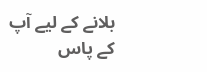بلانے کے لیے آپ کے پاس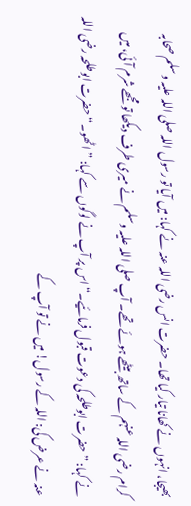بھیجا، انہوں نے کھانا تیار کیا تھا۔ حضرت انس رضی اللہ عنہ نے کہا: میں آیا تو رسول اللہ صلی اللہ علیہ وسلم صحابہ کرام رضی اللہ عنہم کے ساتھ بیٹھے ہوئے تھے۔ آپ صلی اللہ علیہ وسلم نے میری طرف دیکھا تو مجھے شرم آئی، میں نے کہا: ”حضرت ابوطلحہ کی دعوت قبول فرمائیے۔“ اس پر آپ نے لوگوں سے کہا: ”اٹھو۔“ حضرت ابوطلحہ رضی اللہ عنہ نے عرض کی: اللہ کے رسول! میں نے تو آپ کے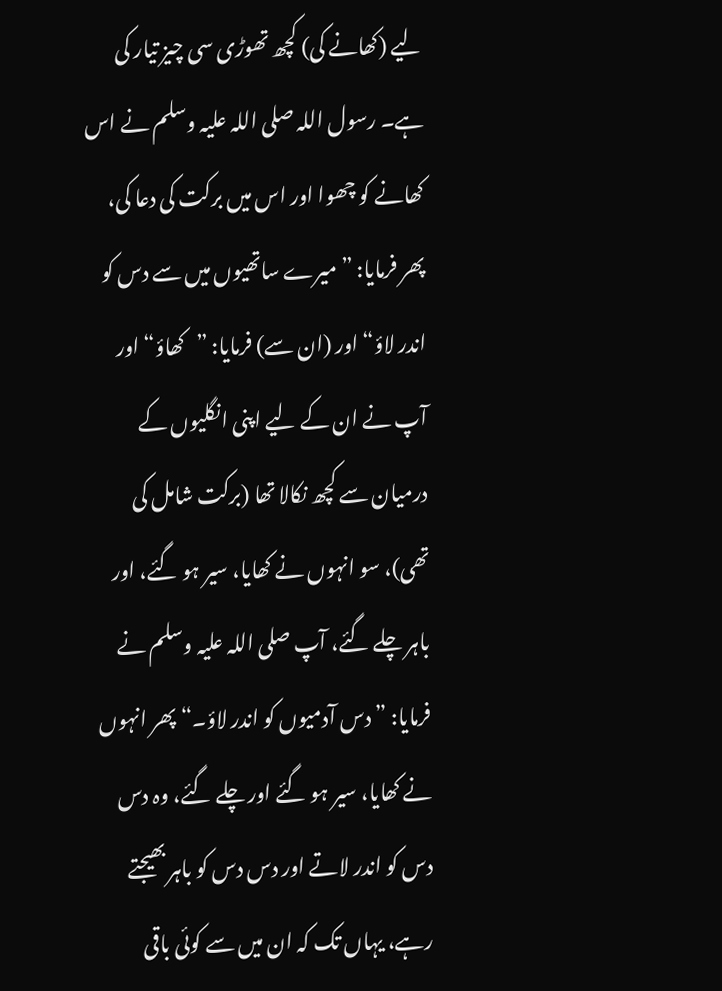لیے (کھانے کی) کچھ تھوڑی سی چیز تیار کی ہے۔ رسول اللہ صلی اللہ علیہ وسلم نے اس کھانے کو چھوا اور اس میں برکت کی دعا کی، پھر فرمایا: ”میرے ساتھیوں میں سے دس کو اندر لاؤ“ اور (ان سے) فرمایا: ”کھاؤ“ اور آپ نے ان کے لیے اپنی انگلیوں کے درمیان سے کچھ نکالا تھا (برکت شامل کی تھی)، سو انہوں نے کھایا، سیر ہو گئے، اور باہر چلے گئے، آپ صلی اللہ علیہ وسلم نے فرمایا: ”دس آدمیوں کو اندر لاؤ۔“ پھر انہوں نے کھایا، سیر ہو گئے اور چلے گئے، وہ دس دس کو اندر لاتے اور دس دس کو باہر بھیجتے رہے، یہاں تک کہ ان میں سے کوئی باقی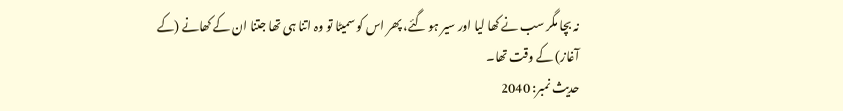نہ بچا مگر سب نے کھا لیا اور سیر ہو گئے، پھر اس کو سمیٹا تو وہ اتنا ہی تھا جتنا ان کے کھانے (کے آغاز) کے وقت تھا۔
حدیث نمبر: 2040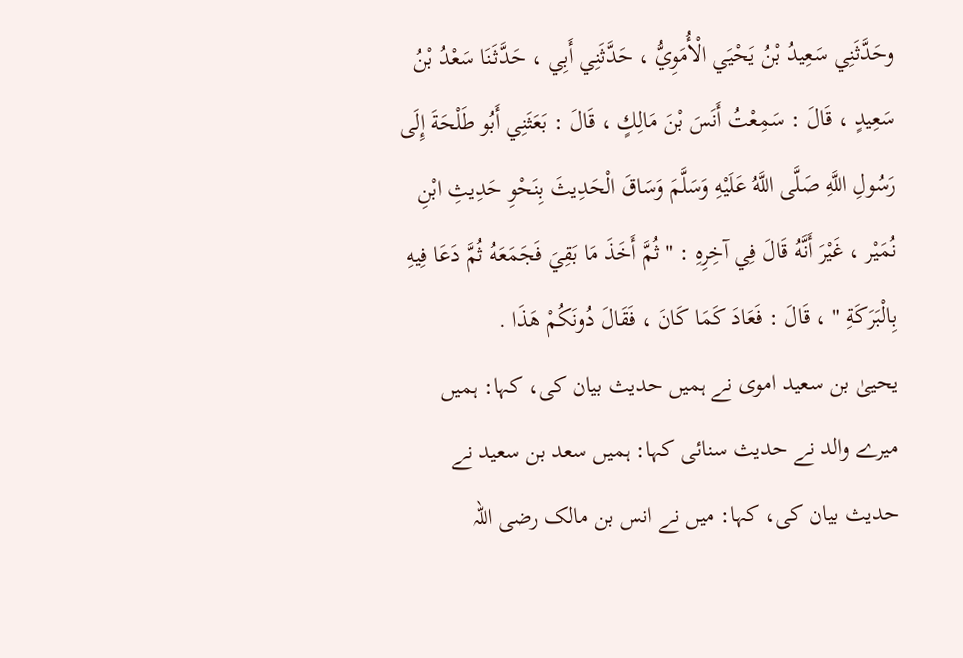وحَدَّثَنِي سَعِيدُ بْنُ يَحْيَي الْأُمَوِيُّ ، حَدَّثَنِي أَبِي ، حَدَّثَنَا سَعْدُ بْنُ سَعِيدٍ ، قَالَ : سَمِعْتُ أَنَسَ بْنَ مَالِكٍ ، قَالَ : بَعَثَنِي أَبُو طَلْحَةَ إِلَى رَسُولِ اللَّهِ صَلَّى اللَّهُ عَلَيْهِ وَسَلَّمَ وَسَاقَ الْحَدِيثَ بِنَحْوِ حَدِيثِ ابْنِ نُمَيْر ، غَيْرَ أَنَّهُ قَالَ فِي آخِرِهِ : " ثُمَّ أَخَذَ مَا بَقِيَ فَجَمَعَهُ ثُمَّ دَعَا فِيهِ بِالْبَرَكَةِ " ، قَالَ : فَعَادَ كَمَا كَانَ ، فَقَالَ دُونَكُمْ هَذَا .
یحییٰ بن سعید اموی نے ہمیں حدیث بیان کی، کہا: ہمیں میرے والد نے حدیث سنائی کہا: ہمیں سعد بن سعید نے حدیث بیان کی، کہا: میں نے انس بن مالک رضی اللہ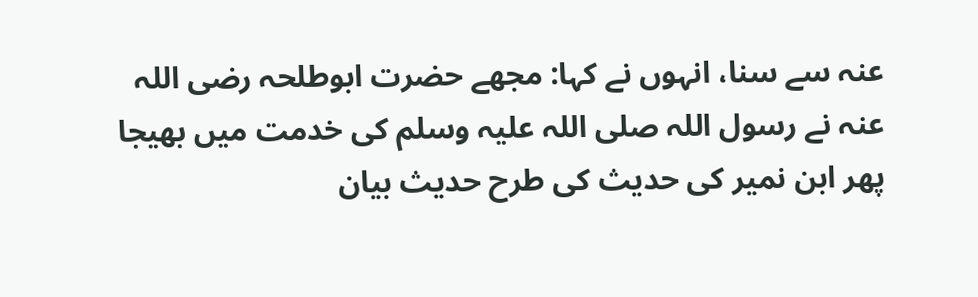عنہ سے سنا، انہوں نے کہا: مجھے حضرت ابوطلحہ رضی اللہ عنہ نے رسول اللہ صلی اللہ علیہ وسلم کی خدمت میں بھیجا پھر ابن نمیر کی حدیث کی طرح حدیث بیان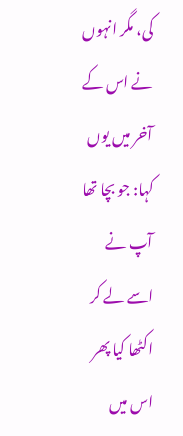کی، مگر انہوں نے اس کے آخر میں یوں کہا: جو بچا تھا آپ نے اسے لے کر اکٹھا کیا پھر اس میں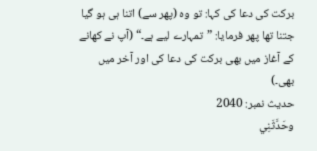برکت کی دعا کی کہا: تو وہ (پھر سے) اتنا ہی ہو گیا جتنا تھا پھر فرمایا: ”تمہارے لیے ہے۔“ (آپ نے کھانے کے آغاز میں بھی برکت کی دعا کی اور آخر میں بھی۔)
حدیث نمبر: 2040
وحَدَّثَنِي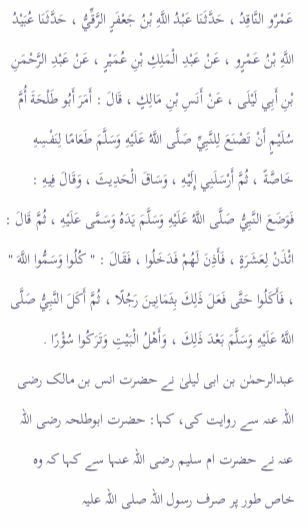عَمْرٌو النَّاقِدُ ، حَدَّثَنَا عَبْدُ اللَّهِ بْنُ جَعْفَرٍ الرَّقِّيُّ ، حَدَّثَنَا عُبَيْدُ اللَّهِ بْنُ عَمْرٍو ، عَنْ عَبْدِ الْمَلِكِ بْنِ عُمَيْرٍ ، عَنْ عَبْدِ الرَّحْمَنِ بْنِ أَبِي لَيْلَى ، عَنْ أَنَسِ بْنِ مَالِكٍ ، قَالَ : أَمَرَ أَبُو طَلْحَةَ أُمَّ سُلَيْمٍ أَنْ تَصْنَعَ لِلنَّبِيِّ صَلَّى اللَّهُ عَلَيْهِ وَسَلَّمَ طَعَامًا لِنَفْسِهِ خَاصَّةً ، ثُمَّ أَرْسَلَنِي إِلَيْهِ ، وَسَاقَ الْحَدِيثَ ، وَقَالَ فِيهِ : فَوَضَعَ النَّبِيُّ صَلَّى اللَّهُ عَلَيْهِ وَسَلَّمَ يَدَهُ وَسَمَّى عَلَيْهِ ، ثُمَّ قَالَ : ائْذَنْ لِعَشَرَةٍ ، فَأَذِنَ لَهُمْ فَدَخَلُوا ، فَقَالَ : " كُلُوا وَسَمُّوا اللَّهَ " ، فَأَكَلُوا حَتَّى فَعَلَ ذَلِكَ بِثَمَانِينَ رَجُلًا ، ثُمَّ أَكَلَ النَّبِيُّ صَلَّى اللَّهُ عَلَيْهِ وَسَلَّمَ بَعْدَ ذَلِكَ ، وَأَهْلُ الْبَيْتِ وَتَرَكُوا سُؤْرًا .
عبدالرحمٰن بن ابی لیلیٰ نے حضرت انس بن مالک رضی اللہ عنہ سے روایت کی، کہا: حضرت ابوطلحہ رضی اللہ عنہ نے حضرت ام سلیم رضی اللہ عنہا سے کہا کہ وہ خاص طور پر صرف رسول اللہ صلی اللہ علیہ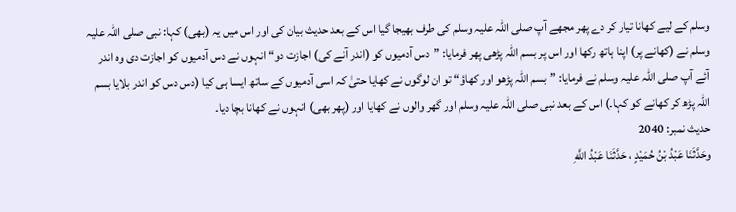وسلم کے لیے کھانا تیار کر دے پھر مجھے آپ صلی اللہ علیہ وسلم کی طرف بھیجا گیا اس کے بعد حدیث بیان کی اور اس میں یہ (بھی) کہا: نبی صلی اللہ علیہ وسلم نے (کھانے پر) اپنا ہاتھ رکھا اور اس پر بسم اللہ پڑھی پھر فرمایا: ”دس آدمیوں کو (اندر آنے کی) اجازت دو“ انہوں نے دس آدمیوں کو اجازت دی وہ اندر آئے آپ صلی اللہ علیہ وسلم نے فرمایا: ”بسم اللہ پڑھو اور کھاؤ“ تو ان لوگوں نے کھایا حتیٰ کہ اسی آدمیوں کے ساتھ ایسا ہی کیا (دس دس کو اندر بلایا بسم اللہ پڑھ کر کھانے کو کہا۔) اس کے بعد نبی صلی اللہ علیہ وسلم اور گھر والوں نے کھایا اور (پھر بھی) انہوں نے کھانا بچا دیا۔
حدیث نمبر: 2040
وحَدَّثَنَا عَبْدُ بْنُ حُمَيْدٍ ، حَدَّثَنَا عَبْدُ اللَّهِ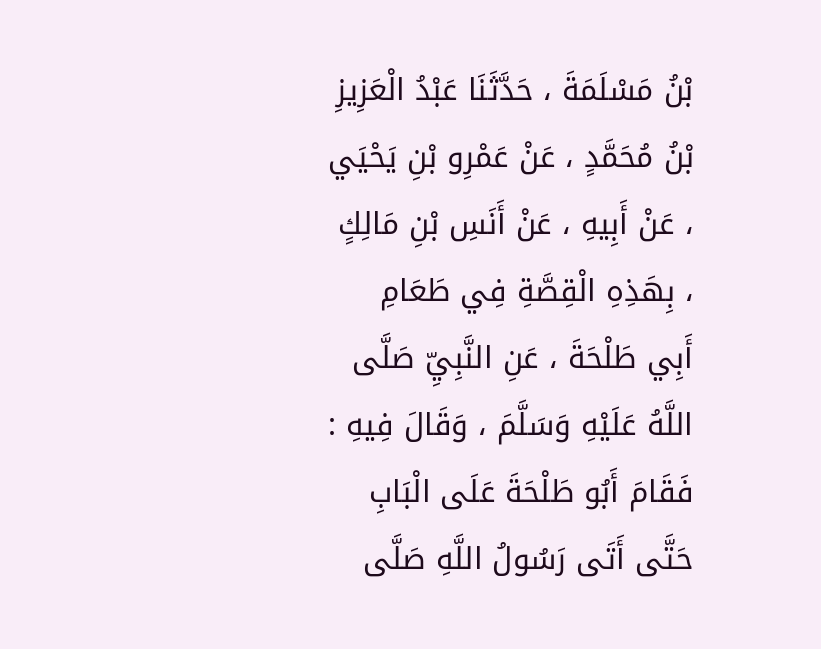بْنُ مَسْلَمَةَ ، حَدَّثَنَا عَبْدُ الْعَزِيزِ بْنُ مُحَمَّدٍ ، عَنْ عَمْرِو بْنِ يَحْيَي ، عَنْ أَبِيهِ ، عَنْ أَنَسِ بْنِ مَالِكٍ ، بِهَذِهِ الْقِصَّةِ فِي طَعَامِ أَبِي طَلْحَةَ ، عَنِ النَّبِيِّ صَلَّى اللَّهُ عَلَيْهِ وَسَلَّمَ ، وَقَالَ فِيهِ : فَقَامَ أَبُو طَلْحَةَ عَلَى الْبَابِ حَتَّى أَتَى رَسُولُ اللَّهِ صَلَّى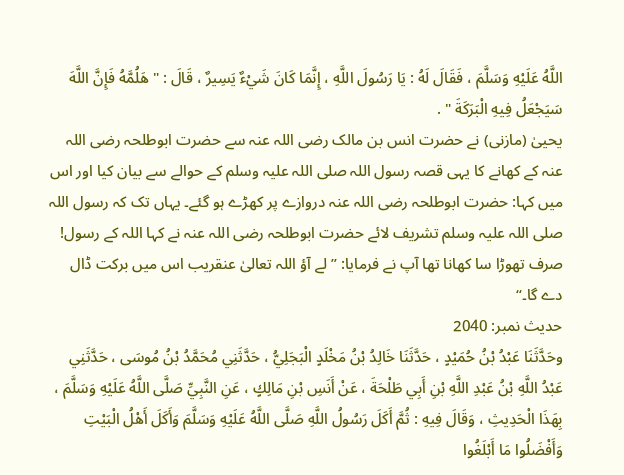اللَّهُ عَلَيْهِ وَسَلَّمَ ، فَقَالَ لَهُ : يَا رَسُولَ اللَّهِ ، إِنَّمَا كَانَ شَيْءٌ يَسِيرٌ ، قَالَ : " هَلُمَّهُ فَإِنَّ اللَّهَ سَيَجْعَلُ فِيهِ الْبَرَكَةَ " .
یحییٰ (مازنی) نے حضرت انس بن مالک رضی اللہ عنہ سے حضرت ابوطلحہ رضی اللہ عنہ کے کھانے کا یہی قصہ رسول اللہ صلی اللہ علیہ وسلم کے حوالے سے بیان کیا اور اس میں کہا: حضرت ابوطلحہ رضی اللہ عنہ دروازے پر کھڑے ہو گئے۔ یہاں تک کہ رسول اللہ صلی اللہ علیہ وسلم تشریف لائے حضرت ابوطلحہ رضی اللہ عنہ نے کہا اللہ کے رسول! صرف تھوڑا سا کھانا تھا آپ نے فرمایا: ”لے آؤ اللہ تعالیٰ عنقریب اس میں برکت ڈال دے گا۔“
حدیث نمبر: 2040
وحَدَّثَنَا عَبْدُ بْنُ حُمَيْدٍ ، حَدَّثَنَا خَالِدُ بْنُ مَخْلَدٍ الْبَجَلِيُّ ، حَدَّثَنِي مُحَمَّدُ بْنُ مُوسَى ، حَدَّثَنِي عَبْدُ اللَّهِ بْنُ عَبْدِ اللَّهِ بْنِ أَبِي طَلْحَةَ ، عَنْ أَنَسِ بْنِ مَالِكٍ ، عَنِ النَّبِيِّ صَلَّى اللَّهُ عَلَيْهِ وَسَلَّمَ ، بِهَذَا الْحَدِيثِ ، وَقَالَ فِيهِ : ثُمَّ أَكَلَ رَسُولُ اللَّهِ صَلَّى اللَّهُ عَلَيْهِ وَسَلَّمَ وَأَكَلَ أَهْلُ الْبَيْتِ وَأَفْضَلُوا مَا أَبْلَغُوا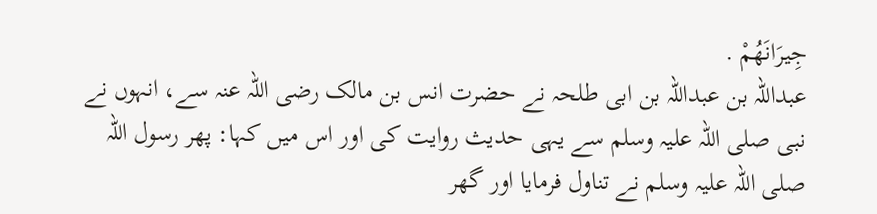جِيرَانَهُمْ .
عبداللہ بن عبداللہ بن ابی طلحہ نے حضرت انس بن مالک رضی اللہ عنہ سے، انہوں نے نبی صلی اللہ علیہ وسلم سے یہی حدیث روایت کی اور اس میں کہا: پھر رسول اللہ صلی اللہ علیہ وسلم نے تناول فرمایا اور گھر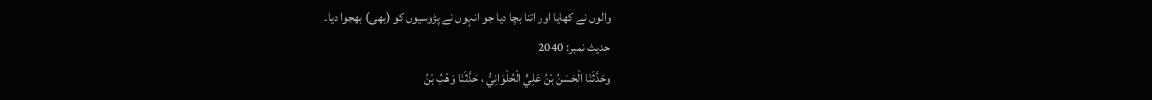والوں نے کھایا اور اتنا بچا دیا جو انہوں نے پڑوسیوں کو (بھی) بھجوا دیا۔
حدیث نمبر: 2040
وحَدَّثَنَا الْحَسَنُ بْنُ عَلِيٍّ الْحُلْوَانِيُّ ، حَدَّثَنَا وَهْبُ بْنُ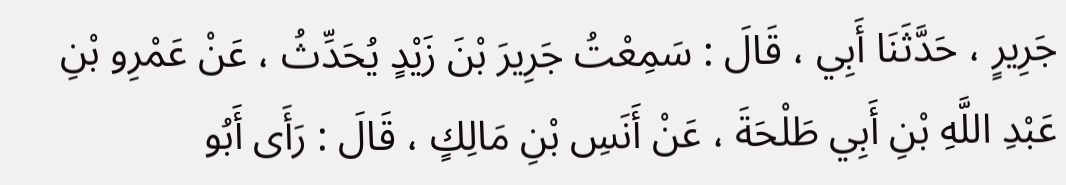جَرِيرٍ ، حَدَّثَنَا أَبِي ، قَالَ : سَمِعْتُ جَرِيرَ بْنَ زَيْدٍ يُحَدِّثُ ، عَنْ عَمْرِو بْنِ عَبْدِ اللَّهِ بْنِ أَبِي طَلْحَةَ ، عَنْ أَنَسِ بْنِ مَالِكٍ ، قَالَ : رَأَى أَبُو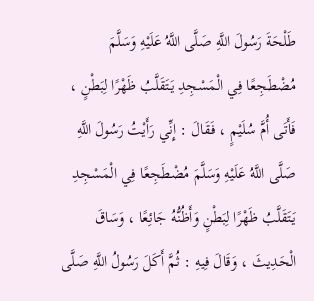طَلْحَةَ رَسُولَ اللَّهِ صَلَّى اللَّهُ عَلَيْهِ وَسَلَّمَ مُضْطَجِعًا فِي الْمَسْجِدِ يَتَقَلَّبُ ظَهْرًا لِبَطْنٍ ، فَأَتَى أُمَّ سُلَيْمٍ ، فَقَالَ : إِنِّي رَأَيْتُ رَسُولَ اللَّهِ صَلَّى اللَّهُ عَلَيْهِ وَسَلَّمَ مُضْطَجِعًا فِي الْمَسْجِدِ يَتَقَلَّبُ ظَهْرًا لِبَطْنٍ وَأَظُنُّهُ جَائِعًا ، وَسَاقَ الْحَدِيثَ ، وَقَالَ فِيهِ : ثُمَّ أَكَلَ رَسُولُ اللَّهِ صَلَّى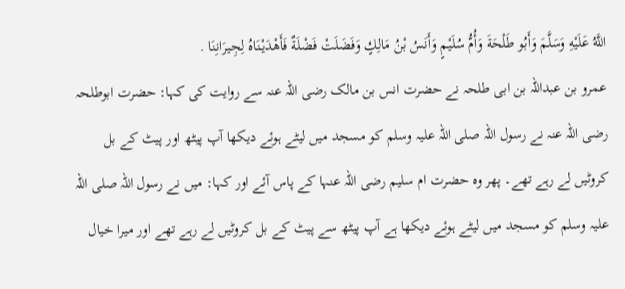اللَّهُ عَلَيْهِ وَسَلَّمَ وَأَبُو طَلْحَةَ وَأُمُّ سُلَيْمٍ وَأَنَسُ بْنُ مَالِكٍ وَفَضَلَتْ فَضْلَةٌ فَأَهْدَيْنَاهُ لِجِيرَانِنَا .
عمرو بن عبداللہ بن ابی طلحہ نے حضرت انس بن مالک رضی اللہ عنہ سے روایت کی کہا: حضرت ابوطلحہ رضی اللہ عنہ نے رسول اللہ صلی اللہ علیہ وسلم کو مسجد میں لیٹے ہوئے دیکھا آپ پیٹھ اور پیٹ کے بل کروٹیں لے رہے تھے۔ پھر وہ حضرت ام سلیم رضی اللہ عنہا کے پاس آئے اور کہا: میں نے رسول اللہ صلی اللہ علیہ وسلم کو مسجد میں لیٹے ہوئے دیکھا ہے آپ پیٹھ سے پیٹ کے بل کروٹیں لے رہے تھے اور میرا خیال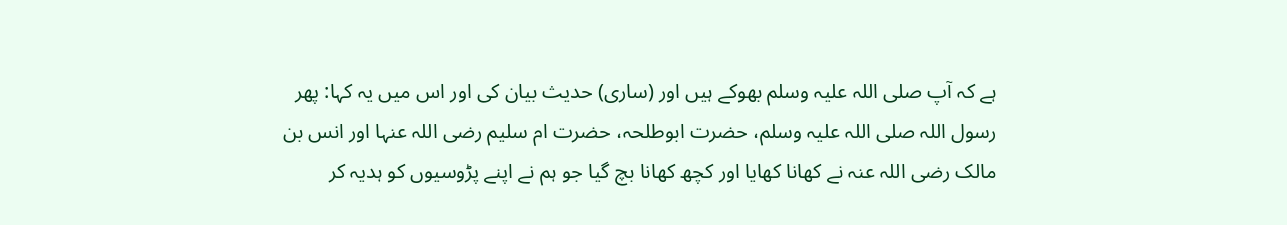ہے کہ آپ صلی اللہ علیہ وسلم بھوکے ہیں اور (ساری) حدیث بیان کی اور اس میں یہ کہا: پھر رسول اللہ صلی اللہ علیہ وسلم، حضرت ابوطلحہ، حضرت ام سلیم رضی اللہ عنہا اور انس بن مالک رضی اللہ عنہ نے کھانا کھایا اور کچھ کھانا بچ گیا جو ہم نے اپنے پڑوسیوں کو ہدیہ کر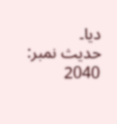دیا۔
حدیث نمبر: 2040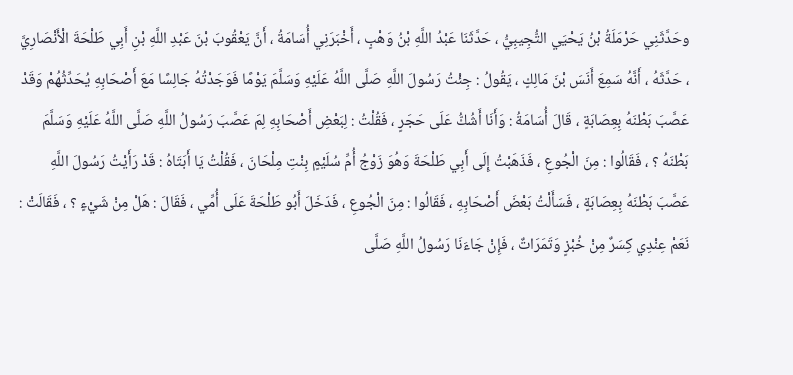وحَدَّثَنِي حَرْمَلَةُ بْنُ يَحْيَي التُّجِيبِيُّ ، حَدَّثَنَا عَبْدُ اللَّهِ بْنُ وَهْبٍ ، أَخْبَرَنِي أُسَامَةُ ، أَنَّ يَعْقُوبَ بْنَ عَبْدِ اللَّهِ بْنِ أَبِي طَلْحَةَ الْأَنْصَارِيَّ ، حَدَّثَهُ ، أَنَّهُ سَمِعَ أَنَسَ بْنَ مَالِكٍ ، يَقُولُ : جِئْتُ رَسُولَ اللَّهِ صَلَّى اللَّهُ عَلَيْهِ وَسَلَّمَ يَوْمًا فَوَجَدْتُهُ جَالِسًا مَعَ أَصْحَابِهِ يُحَدِّثُهُمْ وَقَدْ عَصَّبَ بَطْنَهُ بِعِصَابَةٍ ، قَالَ أُسَامَةُ : وَأَنَا أَشُكُّ عَلَى حَجَرٍ ، فَقُلْتُ : لِبَعْضِ أَصْحَابِهِ لِمَ عَصَّبَ رَسُولُ اللَّهِ صَلَّى اللَّهُ عَلَيْهِ وَسَلَّمَ بَطْنَهُ ؟ ، فَقَالُوا : مِنَ الْجُوعِ ، فَذَهَبْتُ إِلَى أَبِي طَلْحَةَ وَهُوَ زَوْجُ أُمِّ سُلَيْمٍ بِنْتِ مِلْحَانَ ، فَقُلْتُ يَا أَبَتَاهُ : قَدْ رَأَيْتُ رَسُولَ اللَّهِ عَصَّبَ بَطْنَهُ بِعِصَابَةٍ ، فَسَأَلْتُ بَعْضَ أَصْحَابِهِ ، فَقَالُوا : مِنَ الْجُوعِ ، فَدَخَلَ أَبُو طَلْحَةَ عَلَى أُمِّي ، فَقَالَ : هَلْ مِنْ شَيْءٍ ؟ ، فَقَالَتْ : نَعَمْ عِنْدِي كِسَرٌ مِنْ خُبْزٍ وَتَمَرَاتٌ ، فَإِنْ جَاءَنَا رَسُولُ اللَّهِ صَلَّى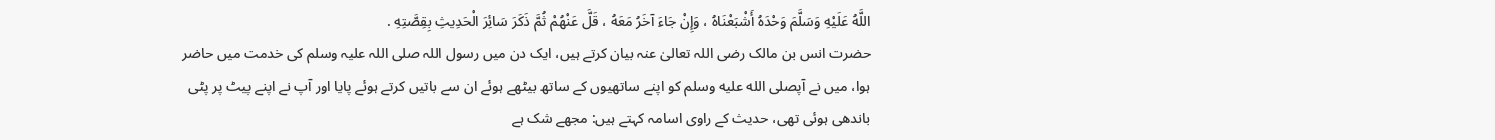اللَّهُ عَلَيْهِ وَسَلَّمَ وَحْدَهُ أَشْبَعْنَاهُ ، وَإِنْ جَاءَ آخَرُ مَعَهُ ، قَلَّ عَنْهُمْ ثُمَّ ذَكَرَ سَائِرَ الْحَدِيثِ بِقِصَّتِهِ .
حضرت انس بن مالک رضی اللہ تعالیٰ عنہ بیان کرتے ہیں، ایک دن میں رسول اللہ صلی اللہ علیہ وسلم کی خدمت میں حاضر ہوا، میں نے آپصلى الله عليه وسلم کو اپنے ساتھیوں کے ساتھ بیٹھے ہوئے ان سے باتیں کرتے ہوئے پایا اور آپ نے اپنے پیٹ پر پٹی باندھی ہوئی تھی، حدیث کے راوی اسامہ کہتے ہیں: مجھے شک ہے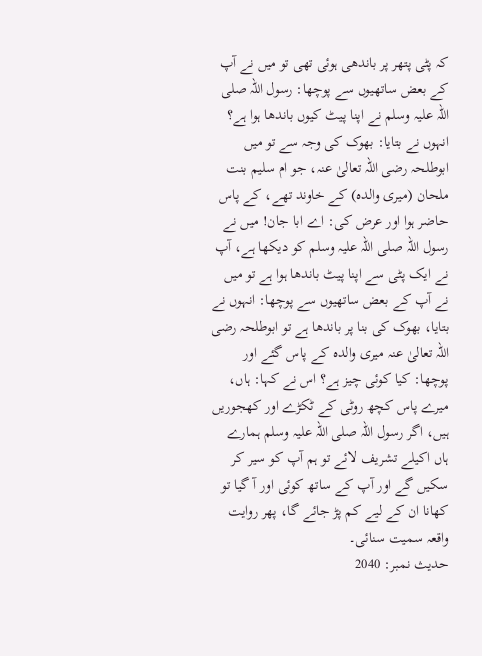کہ پٹی پتھر پر باندھی ہوئی تھی تو میں نے آپ کے بعض ساتھیوں سے پوچھا: رسول اللہ صلی اللہ علیہ وسلم نے اپنا پیٹ کیوں باندھا ہوا ہے؟ انہوں نے بتایا: بھوک کی وجہ سے تو میں ابوطلحہ رضی اللہ تعالیٰ عنہ، جو ام سلیم بنت ملحان (میری والدہ) کے خاوند تھے، کے پاس حاضر ہوا اور عرض کی: اے ابا جان! میں نے رسول اللہ صلی اللہ علیہ وسلم کو دیکھا ہے، آپ نے ایک پٹی سے اپنا پیٹ باندھا ہوا ہے تو میں نے آپ کے بعض ساتھیوں سے پوچھا: انہوں نے بتایا، بھوک کی بنا پر باندھا ہے تو ابوطلحہ رضی اللہ تعالیٰ عنہ میری والدہ کے پاس گئے اور پوچھا: کیا کوئی چیز ہے؟ اس نے کہا: ہاں، میرے پاس کچھ روٹی کے ٹکڑے اور کھجوریں ہیں، اگر رسول اللہ صلی اللہ علیہ وسلم ہمارے ہاں اکیلے تشریف لائے تو ہم آپ کو سیر کر سکیں گے اور آپ کے ساتھ کوئی اور آ گیا تو کھانا ان کے لیے کم پڑ جائے گا، پھر روایت واقعہ سمیت سنائی۔
حدیث نمبر: 2040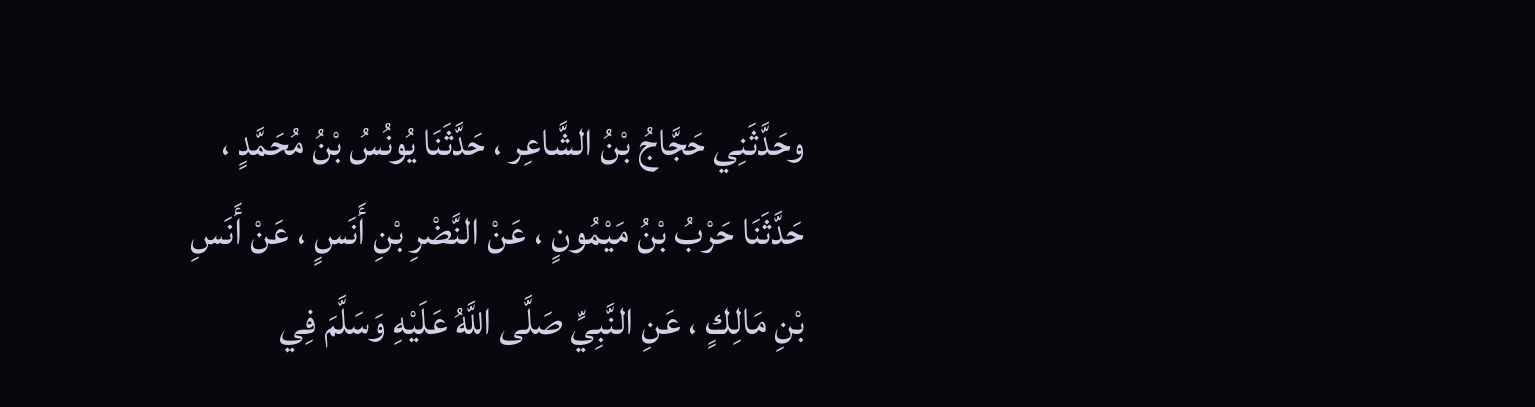وحَدَّثَنِي حَجَّاجُ بْنُ الشَّاعِر ، حَدَّثَنَا يُونُسُ بْنُ مُحَمَّدٍ ، حَدَّثَنَا حَرْبُ بْنُ مَيْمُونٍ ، عَنْ النَّضْرِ بْنِ أَنَسٍ ، عَنْ أَنَسِ بْنِ مَالِكٍ ، عَنِ النَّبِيِّ صَلَّى اللَّهُ عَلَيْهِ وَسَلَّمَ فِي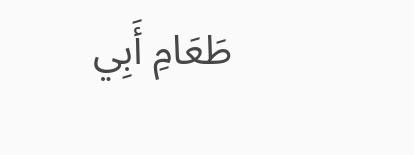طَعَامِ أَبِي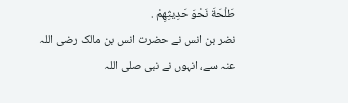طَلْحَةَ نَحْوَ حَدِيثِهِمْ .
نضر بن انس نے حضرت انس بن مالک رضی اللہ عنہ سے، انہوں نے نبی صلی اللہ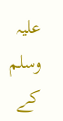علیہ وسلم کے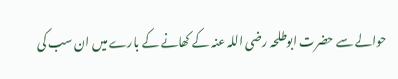حوالے سے حضرت ابوطلحہ رضی اللہ عنہ کے کھانے کے بارے میں ان سب کی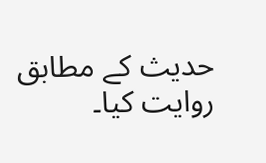حدیث کے مطابق روایت کیا۔